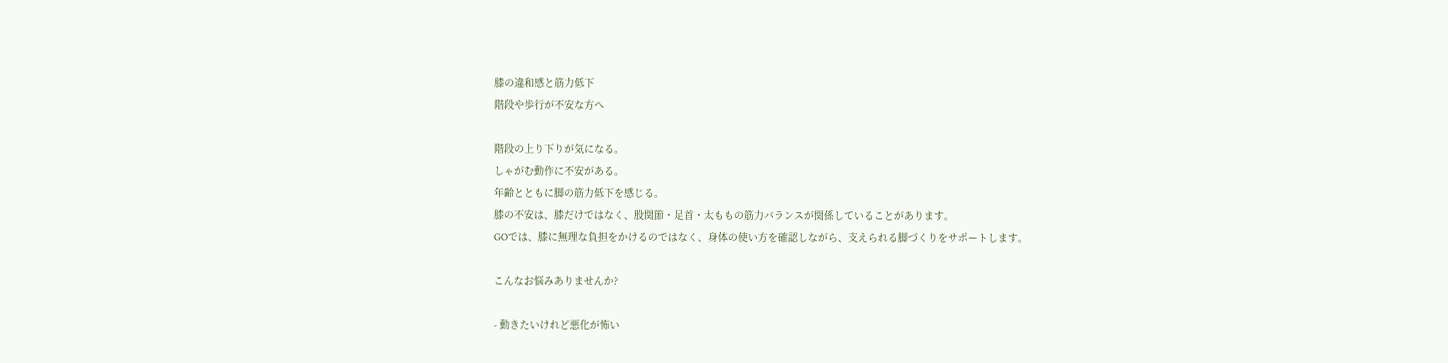膝の違和感と筋力低下
階段や歩行が不安な方へ

階段の上り下りが気になる。
しゃがむ動作に不安がある。
年齢とともに脚の筋力低下を感じる。
膝の不安は、膝だけではなく、股関節・足首・太ももの筋力バランスが関係していることがあります。
GOでは、膝に無理な負担をかけるのではなく、身体の使い方を確認しながら、支えられる脚づくりをサポートします。

こんなお悩みありませんか?

- 動きたいけれど悪化が怖い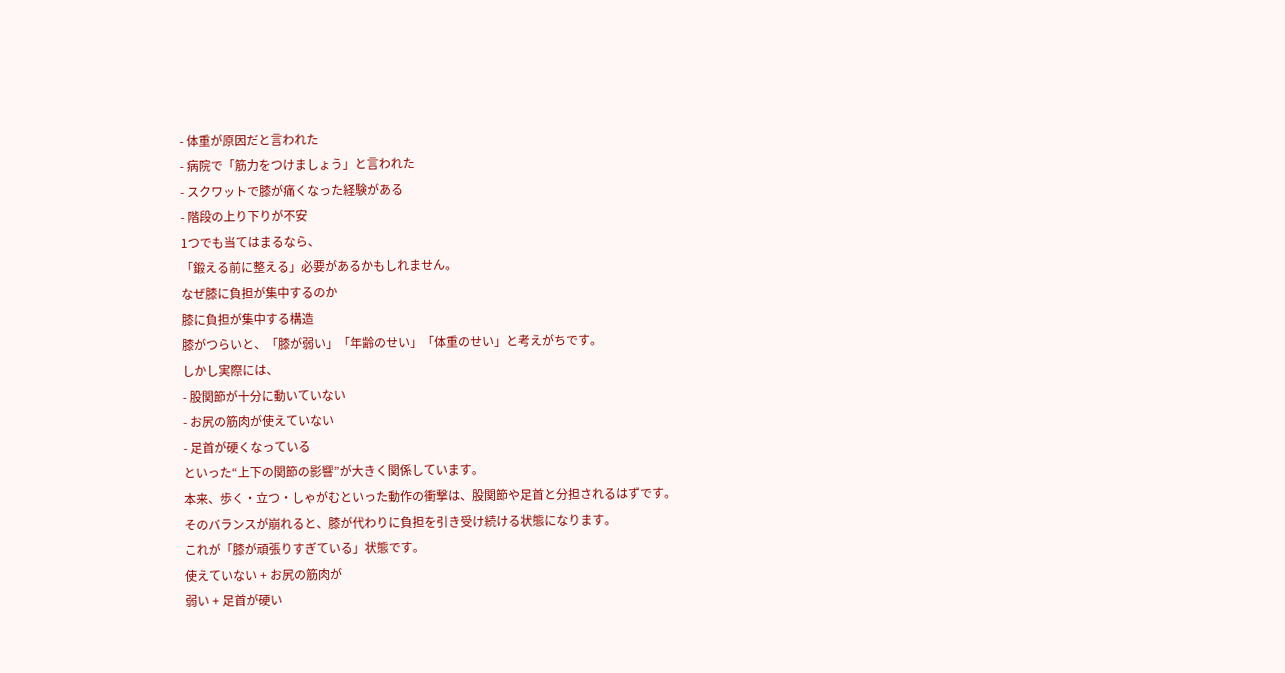- 体重が原因だと言われた
- 病院で「筋力をつけましょう」と言われた
- スクワットで膝が痛くなった経験がある
- 階段の上り下りが不安
1つでも当てはまるなら、
「鍛える前に整える」必要があるかもしれません。
なぜ膝に負担が集中するのか
膝に負担が集中する構造
膝がつらいと、「膝が弱い」「年齢のせい」「体重のせい」と考えがちです。
しかし実際には、
- 股関節が十分に動いていない
- お尻の筋肉が使えていない
- 足首が硬くなっている
といった“上下の関節の影響”が大きく関係しています。
本来、歩く・立つ・しゃがむといった動作の衝撃は、股関節や足首と分担されるはずです。
そのバランスが崩れると、膝が代わりに負担を引き受け続ける状態になります。
これが「膝が頑張りすぎている」状態です。
使えていない + お尻の筋肉が
弱い + 足首が硬い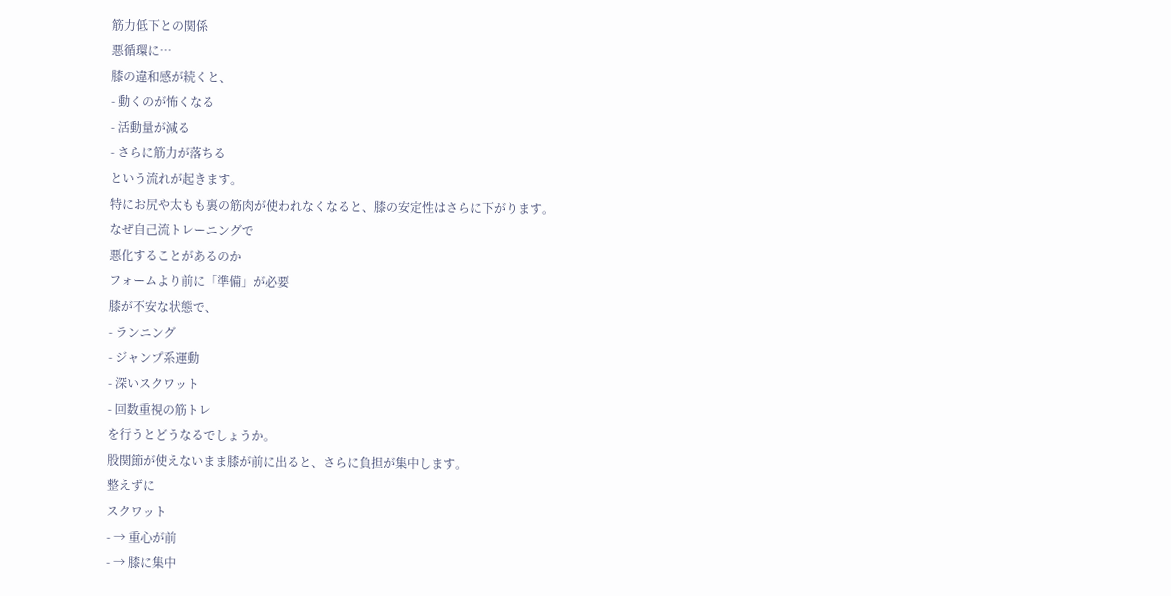筋力低下との関係
悪循環に…
膝の違和感が続くと、
- 動くのが怖くなる
- 活動量が減る
- さらに筋力が落ちる
という流れが起きます。
特にお尻や太もも裏の筋肉が使われなくなると、膝の安定性はさらに下がります。
なぜ自己流トレーニングで
悪化することがあるのか
フォームより前に「準備」が必要
膝が不安な状態で、
- ランニング
- ジャンプ系運動
- 深いスクワット
- 回数重視の筋トレ
を行うとどうなるでしょうか。
股関節が使えないまま膝が前に出ると、さらに負担が集中します。
整えずに
スクワット
- → 重心が前
- → 膝に集中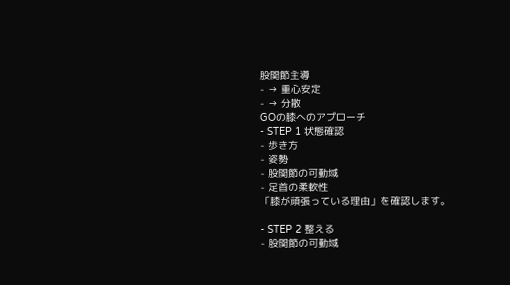股関節主導
- → 重心安定
- → 分散
GOの膝へのアプローチ
- STEP 1 状態確認
- 歩き方
- 姿勢
- 股関節の可動域
- 足首の柔軟性
「膝が頑張っている理由」を確認します。

- STEP 2 整える
- 股関節の可動域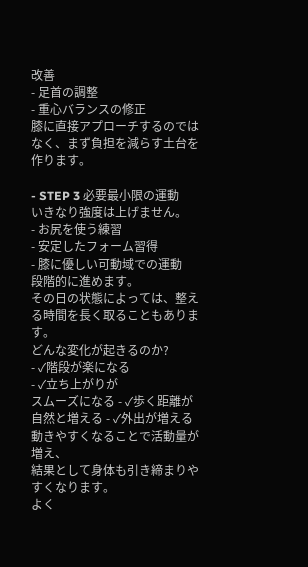改善
- 足首の調整
- 重心バランスの修正
膝に直接アプローチするのではなく、まず負担を減らす土台を作ります。

- STEP 3 必要最小限の運動
いきなり強度は上げません。
- お尻を使う練習
- 安定したフォーム習得
- 膝に優しい可動域での運動
段階的に進めます。
その日の状態によっては、整える時間を長く取ることもあります。
どんな変化が起きるのか?
- ✓階段が楽になる
- ✓立ち上がりが
スムーズになる - ✓歩く距離が
自然と増える - ✓外出が増える
動きやすくなることで活動量が増え、
結果として身体も引き締まりやすくなります。
よく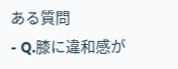ある質問
- Q.膝に違和感が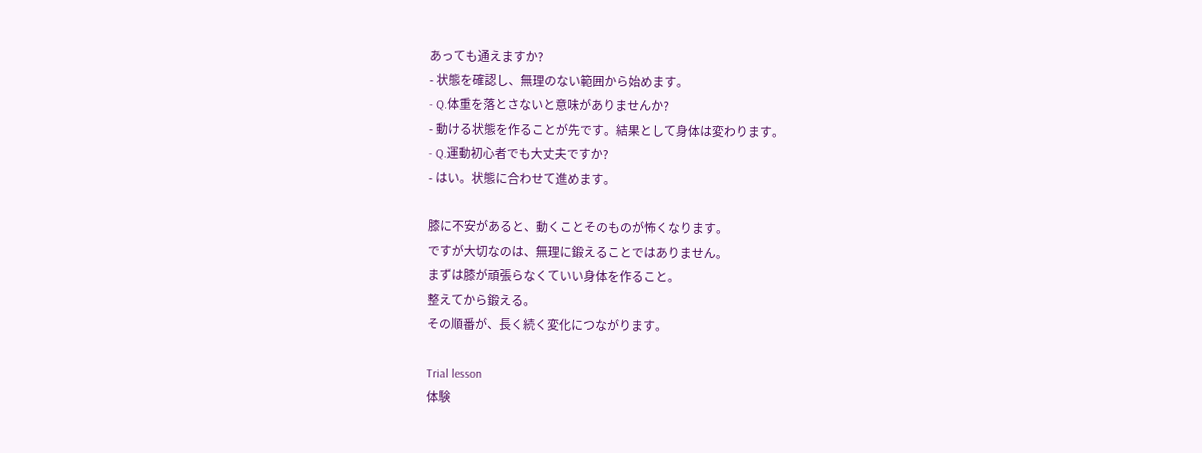あっても通えますか?
- 状態を確認し、無理のない範囲から始めます。
- Q.体重を落とさないと意味がありませんか?
- 動ける状態を作ることが先です。結果として身体は変わります。
- Q.運動初心者でも大丈夫ですか?
- はい。状態に合わせて進めます。

膝に不安があると、動くことそのものが怖くなります。
ですが大切なのは、無理に鍛えることではありません。
まずは膝が頑張らなくていい身体を作ること。
整えてから鍛える。
その順番が、長く続く変化につながります。

Trial lesson
体験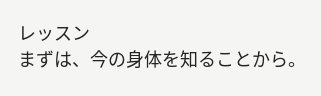レッスン
まずは、今の身体を知ることから。